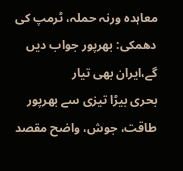معاہدہ ورنہ حملہ، ٹرمپ کی دھمکی: بھرپور جواب دیں گے،ایران بھی تیار
بحری بیڑا تیزی سے بھرپور طاقت، جوش، واضح مقصد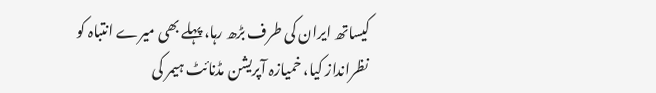کیساتھ ایران کی طرف بڑھ رہا، پہلے بھی میرے انتباہ کو نظرانداز کیا، خمیازہ آپریشن مڈنائٹ ہیمر کی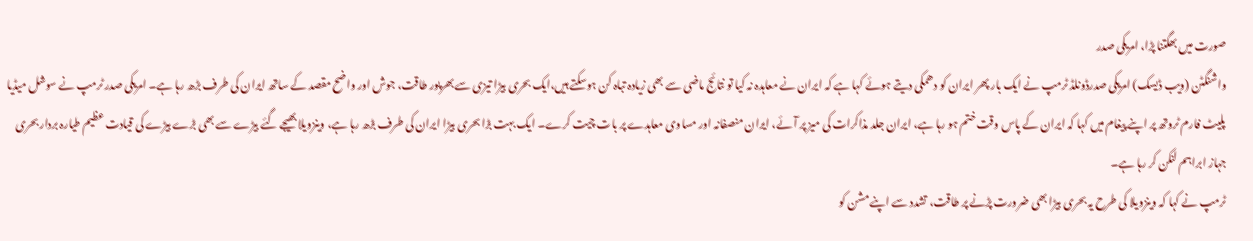صورت میں بھگتنا پڑا، امریکی صدر
واشنگٹن (ویب ڈیسک) امریکی صدرڈونلڈ ٹرمپ نے ایک بار پھر ایران کو دھمکی دیتے ہوئے کہا ہے کہ ایران نے معاہدہ نہ کیا تو نتائج ماضی سے بھی زیادہ تباہ کن ہوسکتے ہیں،ایک بحری بیڑا تیزی سے بھرپور طاقت، جوش اور واضح مقصد کے ساتھ ایران کی طرف بڑھ رہا ہے۔ امریکی صدر ٹرمپ نے سوشل میڈیا پلیٹ فارم ٹروتھ پر اپنے پیغام میں کہا کہ ایران کے پاس وقت ختم ہو رہا ہے، ایران جلد مذاکرات کی میز پر آئے، ایران منصفانہ اور مساوی معاہدے پر بات چیت کرے۔ ایک بہت بڑا بحری بیڑا ایران کی طرف بڑھ رہا ہے، وینزویلا بھیجے گئے بیڑے سے بھی بڑے بیڑے کی قیادت عظیم طیارہ بردار بحری جہاز ابراہم لنکن کر رہا ہے۔
ٹرمپ نے کہا کہ وینزویلا کی طرح یہ بحری بیڑا بھی ضرورت پڑنے پر طاقت، تشدد سے اپنے مشن کو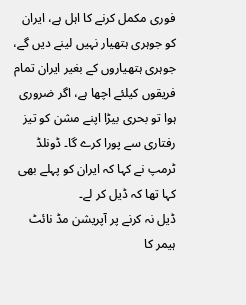فوری مکمل کرنے کا اہل ہے، ایران کو جوہری ہتھیار نہیں لینے دیں گے، جوہری ہتھیاروں کے بغیر ایران تمام فریقوں کیلئے اچھا ہے، اگر ضروری ہوا تو بحری بیڑا اپنے مشن کو تیز رفتاری سے پورا کرے گا۔ ڈونلڈ ٹرمپ نے کہا کہ ایران کو پہلے بھی کہا تھا کہ ڈیل کر لے۔
ڈیل نہ کرنے پر آپریشن مڈ نائٹ ہیمر کا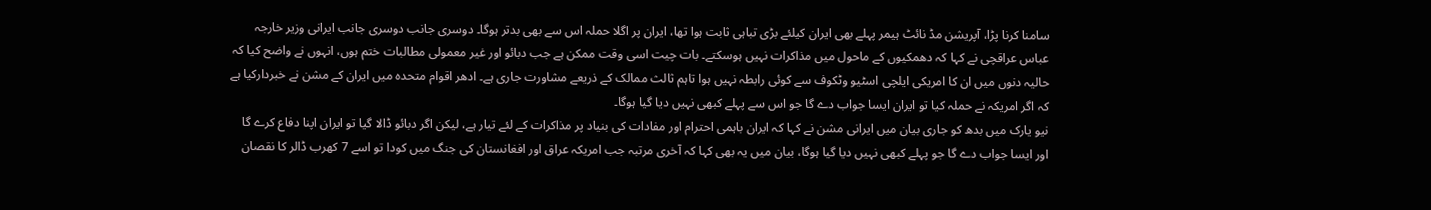سامنا کرنا پڑا، آپریشن مڈ نائٹ ہیمر پہلے بھی ایران کیلئے بڑی تباہی ثابت ہوا تھا، ایران پر اگلا حملہ اس سے بھی بدتر ہوگا۔ دوسری جانب دوسری جانب ایرانی وزیر خارجہ عباس عراقچی نے کہا کہ دھمکیوں کے ماحول میں مذاکرات نہیں ہوسکتے۔ بات چیت اسی وقت ممکن ہے جب دبائو اور غیر معمولی مطالبات ختم ہوں، انہوں نے واضح کیا کہ حالیہ دنوں میں ان کا امریکی ایلچی اسٹیو وٹکوف سے کوئی رابطہ نہیں ہوا تاہم ثالث ممالک کے ذریعے مشاورت جاری ہے۔ ادھر اقوام متحدہ میں ایران کے مشن نے خبردارکیا ہے کہ اگر امریکہ نے حملہ کیا تو ایران ایسا جواب دے گا جو اس سے پہلے کبھی نہیں دیا گیا ہوگا۔
نیو یارک میں بدھ کو جاری بیان میں ایرانی مشن نے کہا کہ ایران باہمی احترام اور مفادات کی بنیاد پر مذاکرات کے لئے تیار ہے، لیکن اگر دبائو ڈالا گیا تو ایران اپنا دفاع کرے گا اور ایسا جواب دے گا جو پہلے کبھی نہیں دیا گیا ہوگا، بیان میں یہ بھی کہا کہ آخری مرتبہ جب امریکہ عراق اور افغانستان کی جنگ میں کودا تو اسے 7 کھرب ڈالر کا نقصان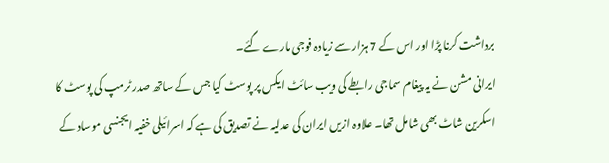برداشت کرنا پڑا اور اس کے 7 ہزار سے زیادہ فوجی مارے گئے۔
ایرانی مشن نے یہ پیغام سماجی رابطے کی ویب سائٹ ایکس پر پوسٹ کیا جس کے ساتھ صدر ٹرمپ کی پوسٹ کا اسکرین شاٹ بھی شامل تھا۔ علاوہ ازیں ایران کی عدلیہ نے تصدیق کی ہے کہ اسرائیلی خفیہ ایجنسی موساد کے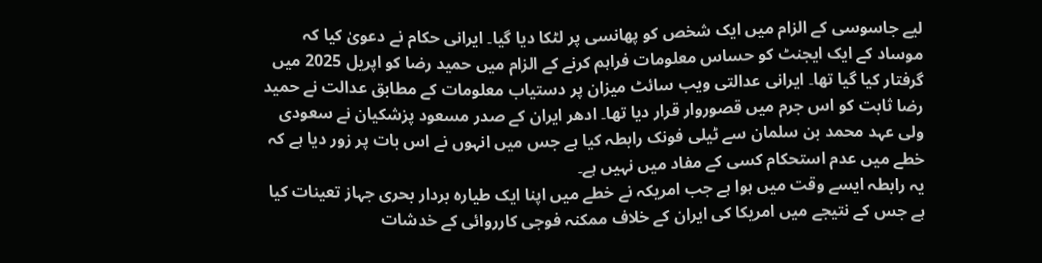لیے جاسوسی کے الزام میں ایک شخص کو پھانسی پر لٹکا دیا گیا۔ ایرانی حکام نے دعویٰ کیا کہ موساد کے ایک ایجنٹ کو حساس معلومات فراہم کرنے کے الزام میں حمید رضا کو اپریل 2025 میں گرفتار کیا گیا تھا۔ ایرانی عدالتی ویب سائٹ میزان پر دستیاب معلومات کے مطابق عدالت نے حمید رضا ثابت کو اس جرم میں قصوروار قرار دیا تھا۔ ادھر ایران کے صدر مسعود پزشکیان نے سعودی ولی عہد محمد بن سلمان سے ٹیلی فونک رابطہ کیا ہے جس میں انہوں نے اس بات پر زور دیا ہے کہ خطے میں عدم استحکام کسی کے مفاد میں نہیں ہے۔
یہ رابطہ ایسے وقت میں ہوا ہے جب امریکہ نے خطے میں اپنا ایک طیارہ بردار بحری جہاز تعینات کیا ہے جس کے نتیجے میں امریکا کی ایران کے خلاف ممکنہ فوجی کارروائی کے خدشات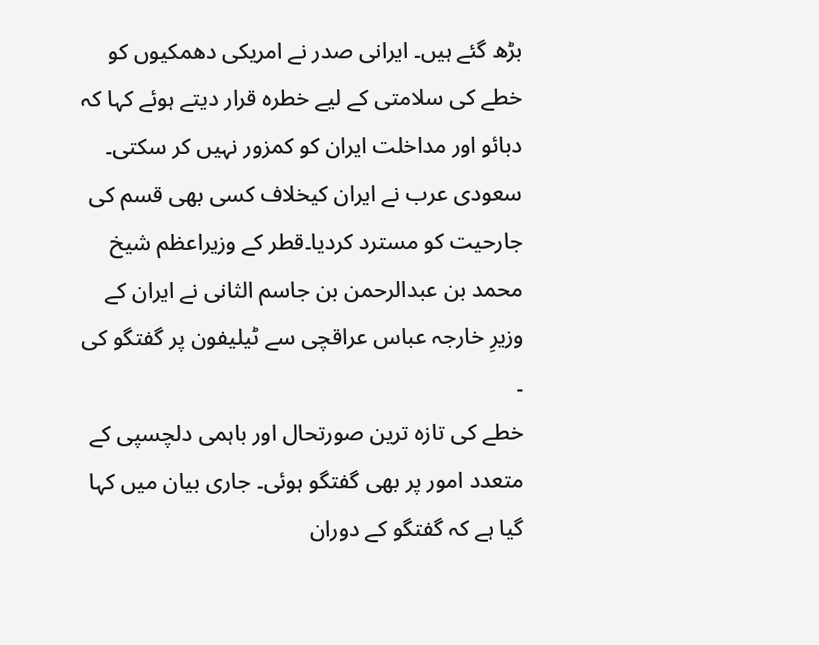بڑھ گئے ہیں۔ ایرانی صدر نے امریکی دھمکیوں کو خطے کی سلامتی کے لیے خطرہ قرار دیتے ہوئے کہا کہ دبائو اور مداخلت ایران کو کمزور نہیں کر سکتی۔ سعودی عرب نے ایران کیخلاف کسی بھی قسم کی جارحیت کو مسترد کردیا۔قطر کے وزیراعظم شیخ محمد بن عبدالرحمن بن جاسم الثانی نے ایران کے وزیرِ خارجہ عباس عراقچی سے ٹیلیفون پر گفتگو کی ۔
خطے کی تازہ ترین صورتحال اور باہمی دلچسپی کے متعدد امور پر بھی گفتگو ہوئی۔ جاری بیان میں کہا گیا ہے کہ گفتگو کے دوران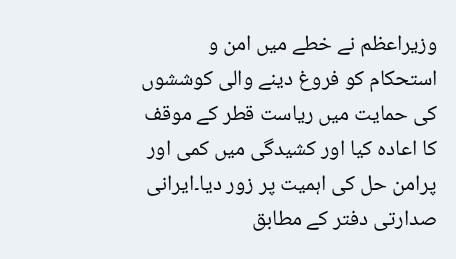وزیراعظم نے خطے میں امن و استحکام کو فروغ دینے والی کوششوں کی حمایت میں ریاست قطر کے موقف کا اعادہ کیا اور کشیدگی میں کمی اور پرامن حل کی اہمیت پر زور دیا۔ایرانی صدارتی دفتر کے مطابق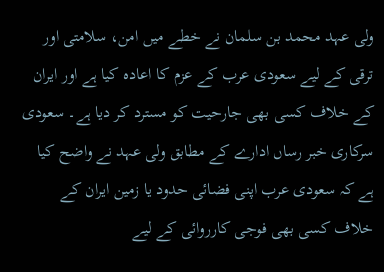ولی عہد محمد بن سلمان نے خطے میں امن، سلامتی اور ترقی کے لیے سعودی عرب کے عزم کا اعادہ کیا ہے اور ایران کے خلاف کسی بھی جارحیت کو مسترد کر دیا ہے۔ سعودی سرکاری خبر رساں ادارے کے مطابق ولی عہد نے واضح کیا ہے کہ سعودی عرب اپنی فضائی حدود یا زمین ایران کے خلاف کسی بھی فوجی کارروائی کے لیے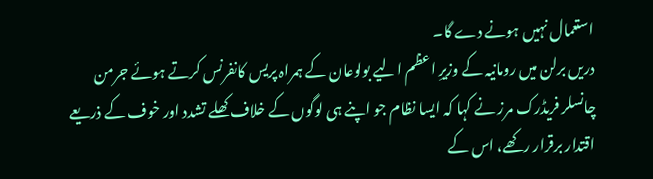استعمال نہیں ہونے دے گا۔
دریں برلن میں رومانیہ کے وزیرِ اعظم الیے بولوعان کے ہمراہ پریس کانفرنس کرتے ہوئے جرمن چانسلر فریڈرک مرز نے کہا کہ ایسا نظام جو اپنے ہی لوگوں کے خلاف کھلے تشدد اور خوف کے ذریعے اقتدار برقرار رکھے، اس کے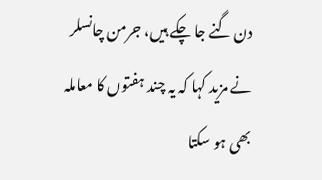دن گنے جا چکے ہیں، جرمن چانسلر نے مزید کہا کہ یہ چند ہفتوں کا معاملہ بھی ہو سکتا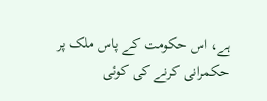ہے، اس حکومت کے پاس ملک پر حکمرانی کرنے کی کوئی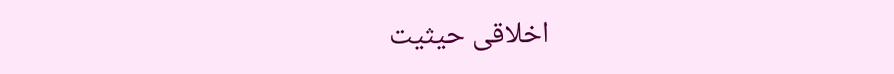اخلاقی حیثیت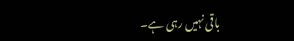باقی نہیں رہی ہے۔